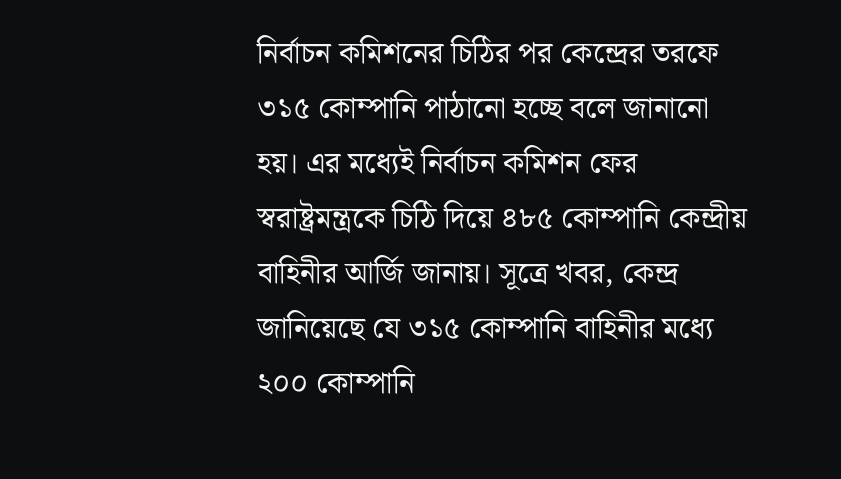নির্বাচন কমিশনের চিঠির পর কেন্দ্রের তরফে ৩১৫ কোম্পানি পাঠানো হচ্ছে বলে জানানো হয়। এর মধ্যেই নির্বাচন কমিশন ফের স্বরাষ্ট্রমন্ত্রকে চিঠি দিয়ে ৪৮৫ কোম্পানি কেন্দ্রীয় বাহিনীর আর্জি জানায়। সূত্রে খবর, কেন্দ্র জানিয়েছে যে ৩১৫ কোম্পানি বাহিনীর মধ্যে ২০০ কোম্পানি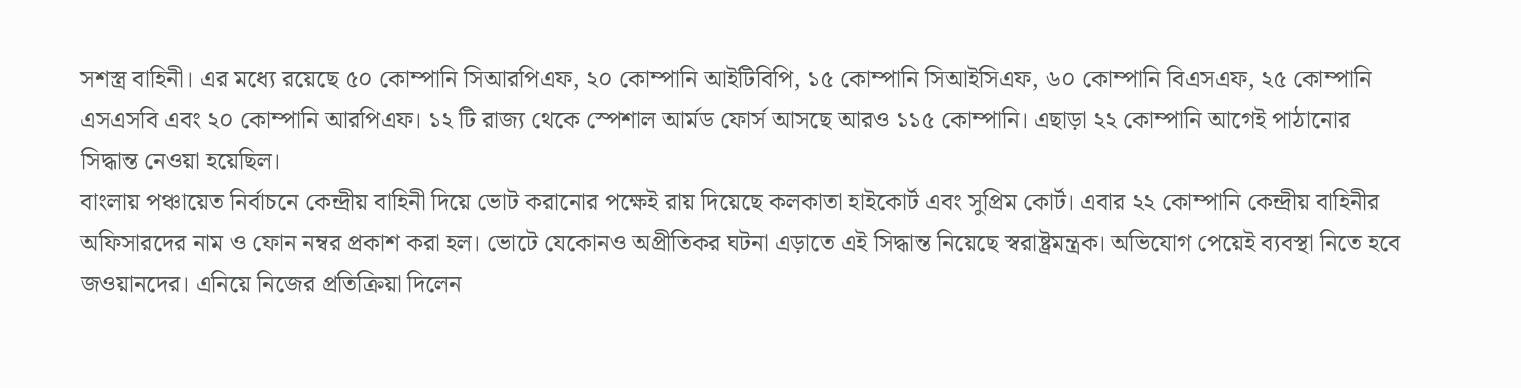সশস্ত্র বাহিনী। এর মধ্যে রয়েছে ৫০ কোম্পানি সিআরপিএফ, ২০ কোম্পানি আইটিবিপি, ১৫ কোম্পানি সিআইসিএফ, ৬০ কোম্পানি বিএসএফ, ২৫ কোম্পানি এসএসবি এবং ২০ কোম্পানি আরপিএফ। ১২ টি রাজ্য থেকে স্পেশাল আর্মড ফোর্স আসছে আরও ১১৫ কোম্পানি। এছাড়া ২২ কোম্পানি আগেই পাঠানোর সিদ্ধান্ত নেওয়া হয়েছিল।
বাংলায় পঞ্চায়েত নির্বাচনে কেন্দ্রীয় বাহিনী দিয়ে ভোট করানোর পক্ষেই রায় দিয়েছে কলকাতা হাইকোর্ট এবং সুপ্রিম কোর্ট। এবার ২২ কোম্পানি কেন্দ্রীয় বাহিনীর অফিসারদের নাম ও ফোন নম্বর প্রকাশ করা হল। ভোটে যেকোনও অপ্রীতিকর ঘটনা এড়াতে এই সিদ্ধান্ত নিয়েছে স্বরাষ্ট্রমন্ত্রক। অভিযোগ পেয়েই ব্যবস্থা নিতে হবে জওয়ানদের। এনিয়ে নিজের প্রতিক্রিয়া দিলেন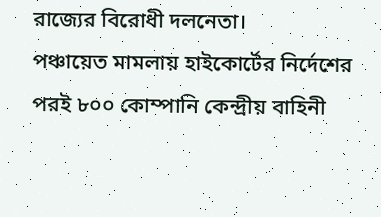রাজ্যের বিরোধী দলনেতা।
পঞ্চায়েত মামলায় হাইকোর্টের নির্দেশের পরই ৮০০ কোম্পানি কেন্দ্রীয় বাহিনী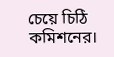চেয়ে চিঠি কমিশনের।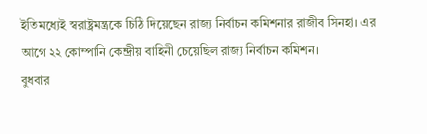ইতিমধ্যেই স্বরাষ্ট্রমন্ত্রকে চিঠি দিয়েছেন রাজ্য নির্বাচন কমিশনার রাজীব সিনহা। এর আগে ২২ কোম্পানি কেন্দ্রীয় বাহিনী চেয়েছিল রাজ্য নির্বাচন কমিশন।
বুধবার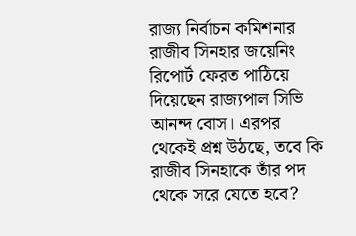রাজ্য নির্বাচন কমিশনার রাজীব সিনহার জয়েনিং রিপোর্ট ফেরত পাঠিয়ে দিয়েছেন রাজ্যপাল সিভি আনন্দ বোস। এরপর থেকেই প্রশ্ন উঠছে, তবে কি রাজীব সিনহাকে তাঁর পদ থেকে সরে যেতে হবে?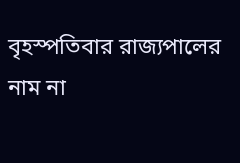বৃহস্পতিবার রাজ্যপালের নাম না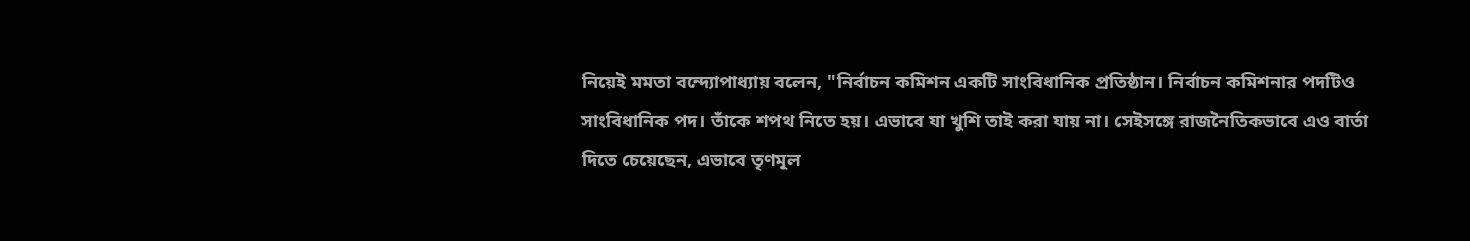নিয়েই মমতা বন্দ্যোপাধ্যায় বলেন, "নির্বাচন কমিশন একটি সাংবিধানিক প্রতিষ্ঠান। নির্বাচন কমিশনার পদটিও সাংবিধানিক পদ। তাঁকে শপথ নিতে হয়। এভাবে যা খুশি তাই করা যায় না। সেইসঙ্গে রাজনৈতিকভাবে এও বার্তা দিতে চেয়েছেন, এভাবে তৃণমূল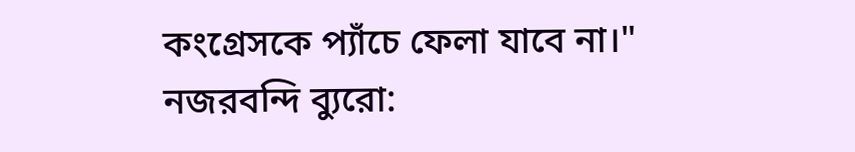কংগ্রেসকে প্যাঁচে ফেলা যাবে না।"
নজরবন্দি ব্যুরো: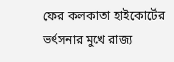ফের কলকাতা হাইকোর্টের ভর্ৎসনার মুখে রাজ্য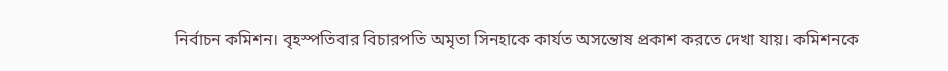নির্বাচন কমিশন। বৃহস্পতিবার বিচারপতি অমৃতা সিনহাকে কার্যত অসন্তোষ প্রকাশ করতে দেখা যায়। কমিশনকে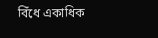বিঁধে একাধিক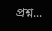প্রশ্ন...